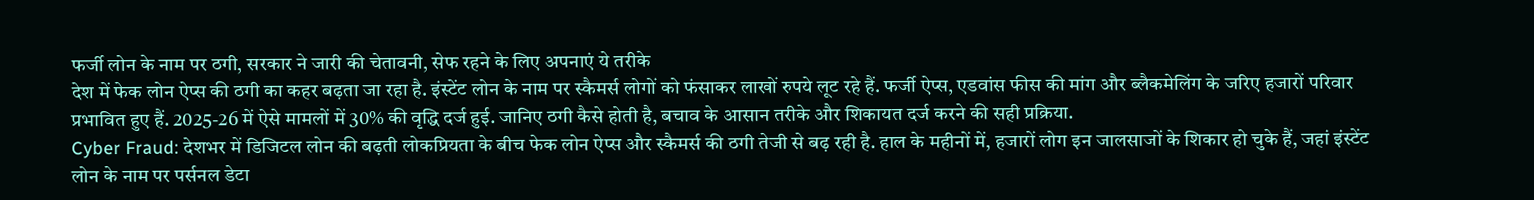फर्जी लोन के नाम पर ठगी, सरकार ने जारी की चेतावनी, सेफ रहने के लिए अपनाएं ये तरीके
देश में फेक लोन ऐप्स की ठगी का कहर बढ़ता जा रहा है. इंस्टेंट लोन के नाम पर स्कैमर्स लोगों को फंसाकर लाखों रुपये लूट रहे हैं. फर्जी ऐप्स, एडवांस फीस की मांग और ब्लैकमेलिंग के जरिए हजारों परिवार प्रभावित हुए हैं. 2025-26 में ऐसे मामलों में 30% की वृद्धि दर्ज हुई. जानिए ठगी कैसे होती है, बचाव के आसान तरीके और शिकायत दर्ज करने की सही प्रक्रिया.
Cyber Fraud: देशभर में डिजिटल लोन की बढ़ती लोकप्रियता के बीच फेक लोन ऐप्स और स्कैमर्स की ठगी तेजी से बढ़ रही है. हाल के महीनों में, हजारों लोग इन जालसाजों के शिकार हो चुके हैं, जहां इंस्टेंट लोन के नाम पर पर्सनल डेटा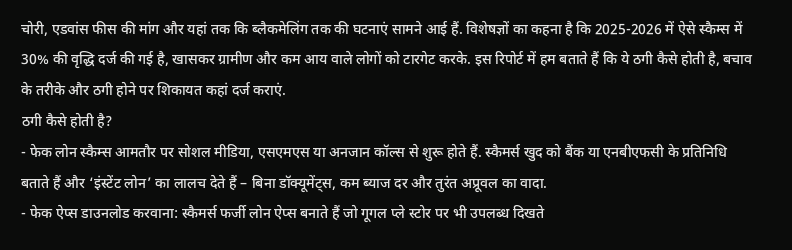चोरी, एडवांस फीस की मांग और यहां तक कि ब्लैकमेलिंग तक की घटनाएं सामने आई हैं. विशेषज्ञों का कहना है कि 2025-2026 में ऐसे स्कैम्स में 30% की वृद्धि दर्ज की गई है, खासकर ग्रामीण और कम आय वाले लोगों को टारगेट करके. इस रिपोर्ट में हम बताते हैं कि ये ठगी कैसे होती है, बचाव के तरीके और ठगी होने पर शिकायत कहां दर्ज कराएं.
ठगी कैसे होती है?
- फेक लोन स्कैम्स आमतौर पर सोशल मीडिया, एसएमएस या अनजान कॉल्स से शुरू होते हैं. स्कैमर्स खुद को बैंक या एनबीएफसी के प्रतिनिधि बताते हैं और ‘इंस्टेंट लोन’ का लालच देते हैं – बिना डॉक्यूमेंट्स, कम ब्याज दर और तुरंत अप्रूवल का वादा.
- फेक ऐप्स डाउनलोड करवाना: स्कैमर्स फर्जी लोन ऐप्स बनाते हैं जो गूगल प्ले स्टोर पर भी उपलब्ध दिखते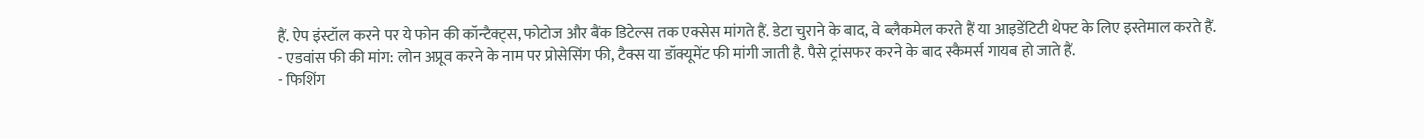हैं. ऐप इंस्टॉल करने पर ये फोन की कॉन्टैक्ट्स, फोटोज और बैंक डिटेल्स तक एक्सेस मांगते हैं. डेटा चुराने के बाद, वे ब्लैकमेल करते हैं या आइडेंटिटी थेफ्ट के लिए इस्तेमाल करते हैं.
- एडवांस फी की मांग: लोन अप्रूव करने के नाम पर प्रोसेसिंग फी, टैक्स या डॉक्यूमेंट फी मांगी जाती है. पैसे ट्रांसफर करने के बाद स्कैमर्स गायब हो जाते हैं.
- फिशिंग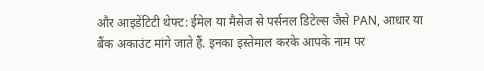और आइडेंटिटी थेफ्ट: ईमेल या मैसेज से पर्सनल डिटेल्स जैसे PAN, आधार या बैंक अकाउंट मांगे जाते हैं. इनका इस्तेमाल करके आपके नाम पर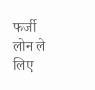फर्जी लोन ले लिए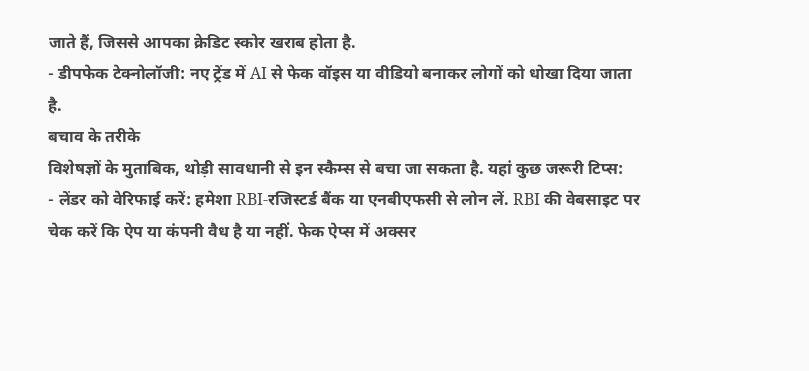जाते हैं, जिससे आपका क्रेडिट स्कोर खराब होता है.
- डीपफेक टेक्नोलॉजी: नए ट्रेंड में AI से फेक वॉइस या वीडियो बनाकर लोगों को धोखा दिया जाता है.
बचाव के तरीके
विशेषज्ञों के मुताबिक, थोड़ी सावधानी से इन स्कैम्स से बचा जा सकता है. यहां कुछ जरूरी टिप्स:
- लेंडर को वेरिफाई करें: हमेशा RBI-रजिस्टर्ड बैंक या एनबीएफसी से लोन लें. RBI की वेबसाइट पर चेक करें कि ऐप या कंपनी वैध है या नहीं. फेक ऐप्स में अक्सर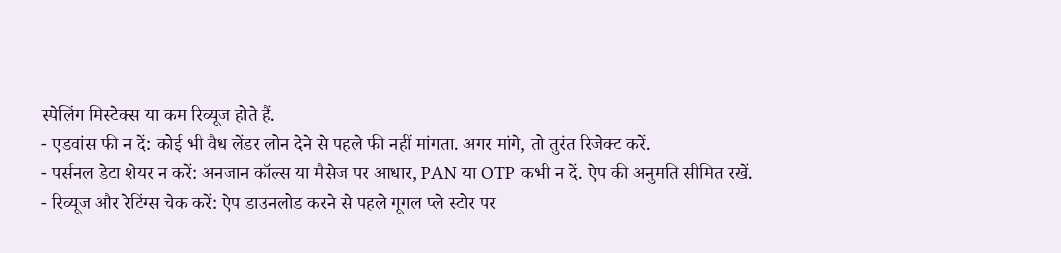स्पेलिंग मिस्टेक्स या कम रिव्यूज होते हैं.
- एडवांस फी न दें: कोई भी वैध लेंडर लोन देने से पहले फी नहीं मांगता. अगर मांगे, तो तुरंत रिजेक्ट करें.
- पर्सनल डेटा शेयर न करें: अनजान कॉल्स या मैसेज पर आधार, PAN या OTP कभी न दें. ऐप की अनुमति सीमित रखें.
- रिव्यूज और रेटिंग्स चेक करें: ऐप डाउनलोड करने से पहले गूगल प्ले स्टोर पर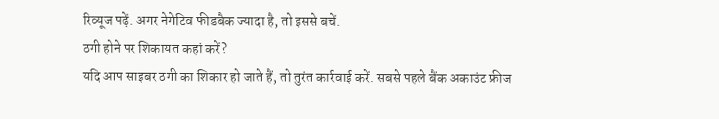रिव्यूज पढ़ें. अगर नेगेटिव फीडबैक ज्यादा है, तो इससे बचें.
ठगी होने पर शिकायत कहां करें?
यदि आप साइबर ठगी का शिकार हो जाते हैं, तो तुरंत कार्रवाई करें. सबसे पहले बैंक अकाउंट फ्रीज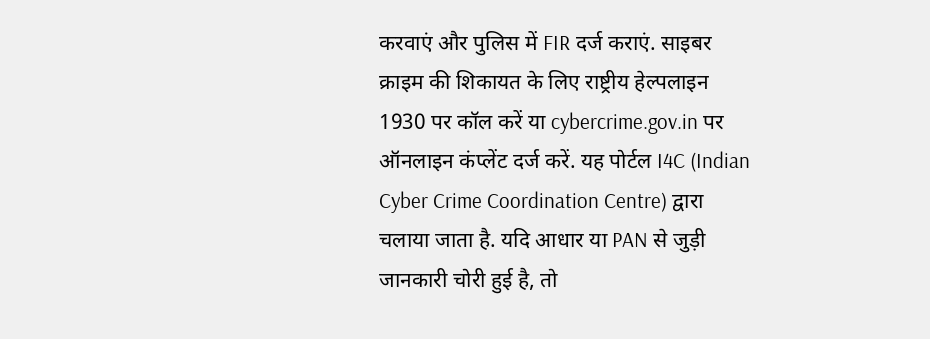करवाएं और पुलिस में FIR दर्ज कराएं. साइबर क्राइम की शिकायत के लिए राष्ट्रीय हेल्पलाइन 1930 पर कॉल करें या cybercrime.gov.in पर ऑनलाइन कंप्लेंट दर्ज करें. यह पोर्टल I4C (Indian Cyber Crime Coordination Centre) द्वारा चलाया जाता है. यदि आधार या PAN से जुड़ी जानकारी चोरी हुई है, तो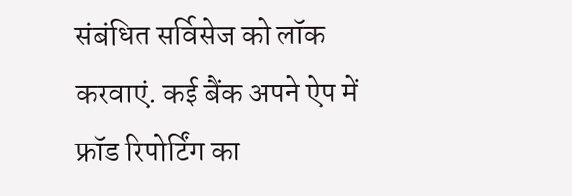संबंधित सर्विसेज को लॉक करवाएं. कई बैंक अपने ऐप में फ्रॉड रिपोर्टिंग का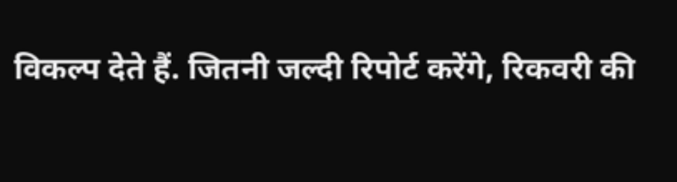विकल्प देते हैं. जितनी जल्दी रिपोर्ट करेंगे, रिकवरी की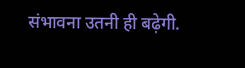संभावना उतनी ही बढ़ेगी.